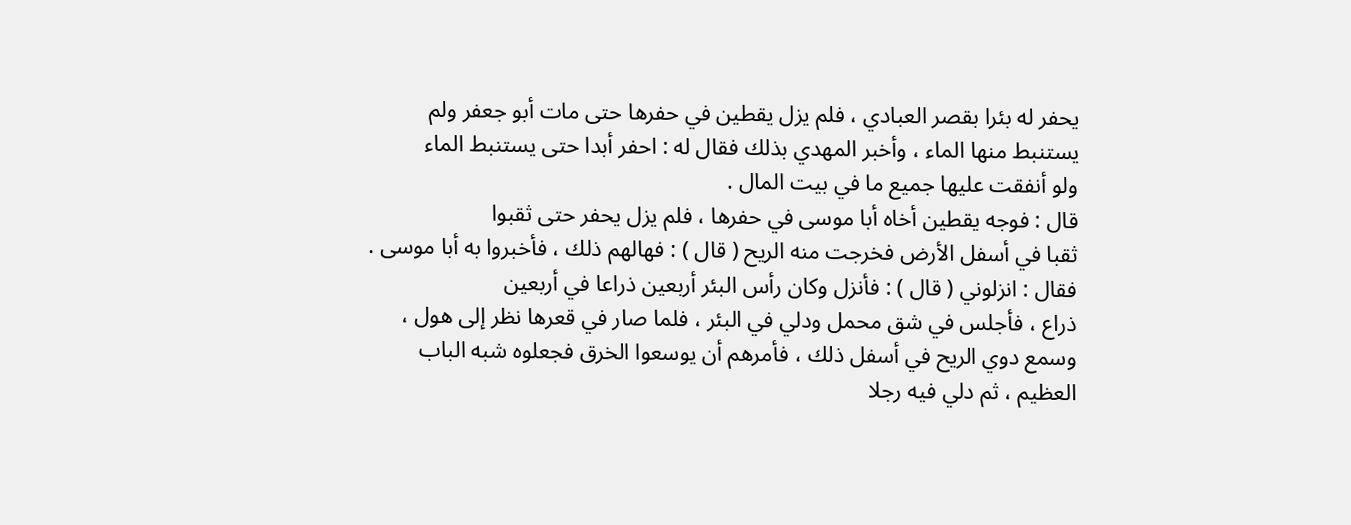يحفر له بئرا بقصر العبادي ، فلم يزل يقطين في حفرها حتى مات أبو جعفر ولم
يستنبط منها الماء ، وأخبر المهدي بذلك فقال له : احفر أبدا حتى يستنبط الماء
ولو أنفقت عليها جميع ما في بيت المال .
قال : فوجه يقطين أخاه أبا موسى في حفرها ، فلم يزل يحفر حتى ثقبوا
ثقبا في أسفل الأرض فخرجت منه الريح ( قال ) : فهالهم ذلك ، فأخبروا به أبا موسى .
فقال : انزلوني ( قال ) : فأنزل وكان رأس البئر أربعين ذراعا في أربعين
ذراع ، فأجلس في شق محمل ودلي في البئر ، فلما صار في قعرها نظر إلى هول ،
وسمع دوي الريح في أسفل ذلك ، فأمرهم أن يوسعوا الخرق فجعلوه شبه الباب
العظيم ، ثم دلي فيه رجلا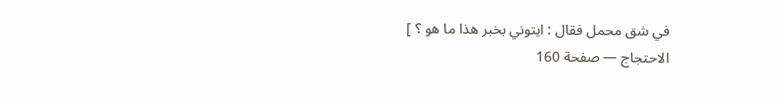في شق محمل فقال : ايتوني بخبر هذا ما هو ؟ ]
الاحتجاج — صفحة 160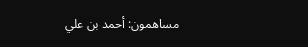مساهمون: أحمد بن علي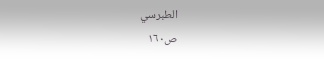الطبرسي
ص١٦٠